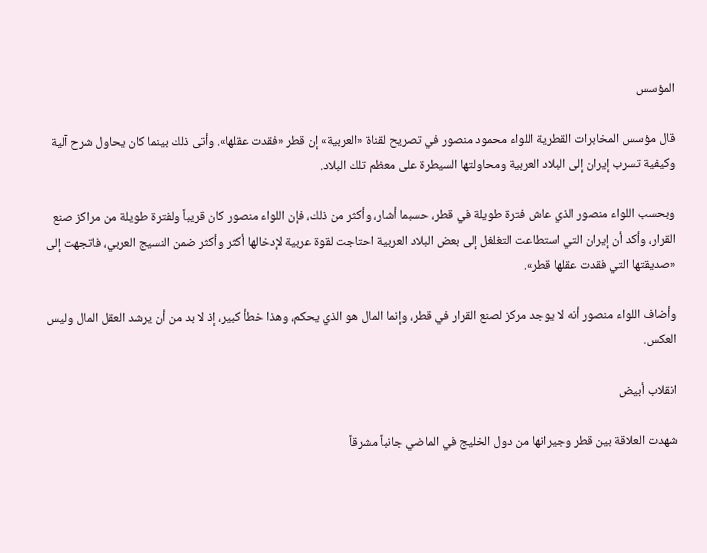المؤسس

قال مؤسس المخابرات القطرية اللواء محمود منصور في تصريح لقناة «العربية» إن قطر «فقدت عقلها». وأتى ذلك بينما كان يحاول شرح آلية وكيفية تسرب إيران إلى البلاد العربية ومحاولتها السيطرة على معظم تلك البلاد.

وبحسب اللواء منصور الذي عاش فترة طويلة في قطر، حسبما أشار، وأكثر من ذلك، فإن اللواء منصور كان قريباً ولفترة طويلة من مراكز صنع القرار، وأكد أن إيران التي استطاعت التغلغل إلى بعض البلاد العربية احتاجت لقوة عربية لإدخالها أكثر وأكثر ضمن النسيج العربي، فاتجهت إلى «صديقتها التي فقدت عقلها قطر».

وأضاف اللواء منصور أنه لا يوجد مركز لصنع القرار في قطر، وإنما المال هو الذي يحكم، وهذا خطأ كبير، إذ لا بد من أن يرشد العقل المال وليس العكس.

انقلاب أبيض

شهدت العلاقة بين قطر وجيرانها من دول الخليج في الماضي جانباً مشرقاً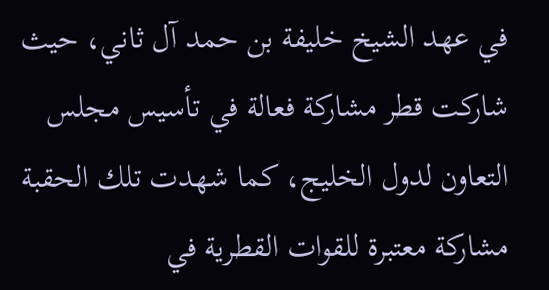في عهد الشيخ خليفة بن حمد آل ثاني، حيث شاركت قطر مشاركة فعالة في تأسيس مجلس التعاون لدول الخليج، كما شهدت تلك الحقبة مشاركة معتبرة للقوات القطرية في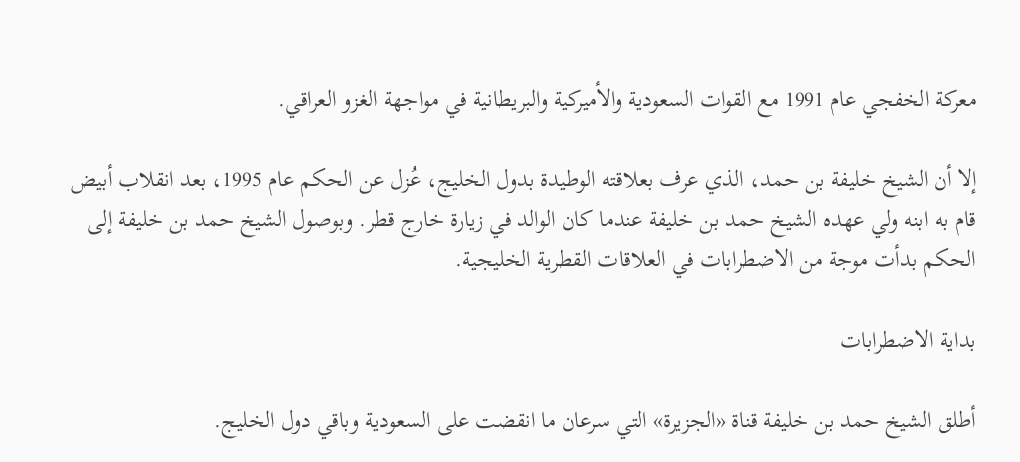معركة الخفجي عام 1991 مع القوات السعودية والأميركية والبريطانية في مواجهة الغزو العراقي.

إلا أن الشيخ خليفة بن حمد، الذي عرف بعلاقته الوطيدة بدول الخليج، عُزل عن الحكم عام 1995، بعد انقلاب أبيض قام به ابنه ولي عهده الشيخ حمد بن خليفة عندما كان الوالد في زيارة خارج قطر. وبوصول الشيخ حمد بن خليفة إلى الحكم بدأت موجة من الاضطرابات في العلاقات القطرية الخليجية.

بداية الاضطرابات

أطلق الشيخ حمد بن خليفة قناة «الجزيرة» التي سرعان ما انقضت على السعودية وباقي دول الخليج.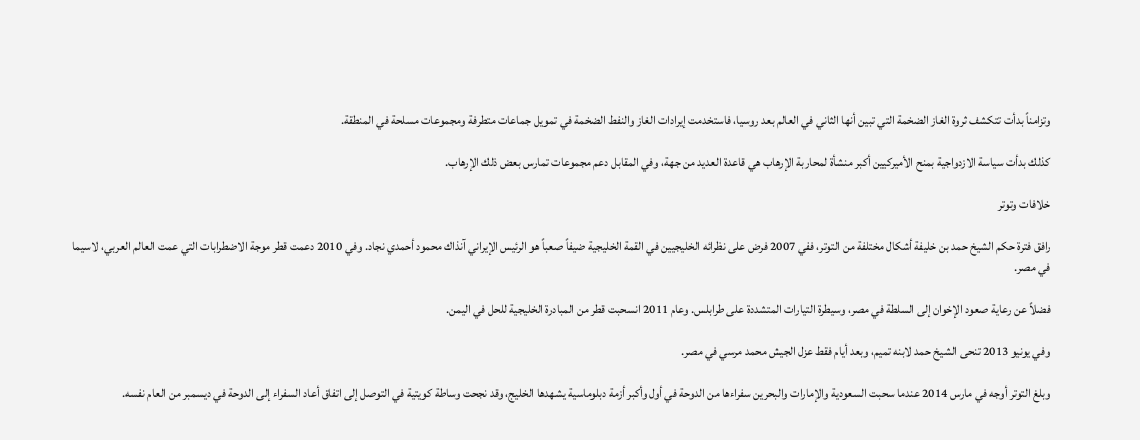وتزامناً بدأت تتكشف ثروة الغاز الضخمة التي تبين أنها الثاني في العالم بعد روسيا، فاستخدمت إيرادات الغاز والنفط الضخمة في تمويل جماعات متطرفة ومجموعات مسلحة في المنطقة.

كذلك بدأت سياسة الازدواجية بمنح الأميركيين أكبر منشأة لمحاربة الإرهاب هي قاعدة العديد من جهة، وفي المقابل دعم مجموعات تمارس بعض ذلك الإرهاب.

خلافات وتوتر

رافق فترة حكم الشيخ حمد بن خليفة أشكال مختلفة من التوتر، ففي 2007 فرض على نظرائه الخليجيين في القمة الخليجية ضيفاً صعباً هو الرئيس الإيراني آنذاك محمود أحمدي نجاد. وفي 2010 دعمت قطر موجة الاضطرابات التي عمت العالم العربي، لاسيما في مصر.

فضلاً عن رعاية صعود الإخوان إلى السلطة في مصر، وسيطرة التيارات المتشددة على طرابلس. وعام 2011 انسحبت قطر من المبادرة الخليجية للحل في اليمن.

وفي يونيو 2013 تنحى الشيخ حمد لابنه تميم، وبعد أيام فقط عزل الجيش محمد مرسي في مصر.

وبلغ التوتر أوجه في مارس 2014 عندما سحبت السعودية والإمارات والبحرين سفراءها من الدوحة في أول وأكبر أزمة دبلوماسية يشهدها الخليج، وقد نجحت وساطة كويتية في التوصل إلى اتفاق أعاد السفراء إلى الدوحة في ديسمبر من العام نفسه.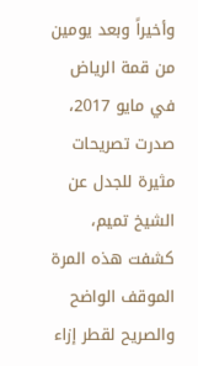وأخيراً وبعد يومين من قمة الرياض في مايو 2017، صدرت تصريحات مثيرة للجدل عن الشيخ تميم، كشفت هذه المرة الموقف الواضح والصريح لقطر إزاء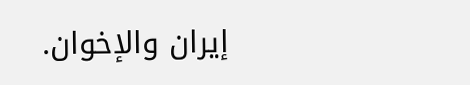إيران والإخوان.